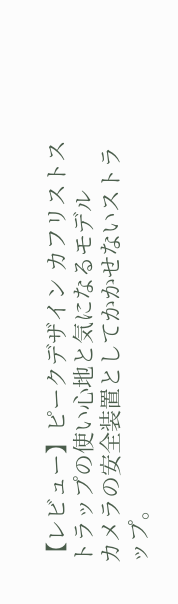【レビュー】ピークデザイン カフリストストラップの使い心地と気になるモデル
カメラの安全装置としてかかせないストラップ。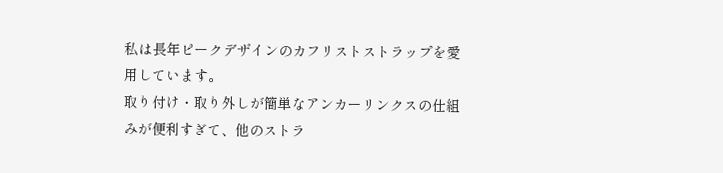私は長年ピークデザインのカフリストストラップを愛用しています。
取り付け・取り外しが簡単なアンカーリンクスの仕組みが便利すぎて、他のストラ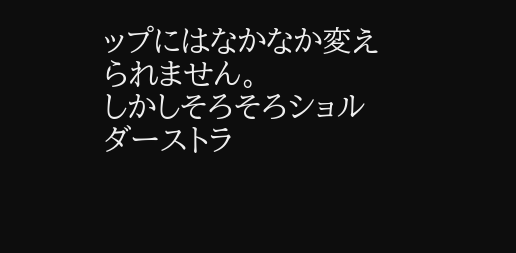ップにはなかなか変えられません。
しかしそろそろショルダーストラ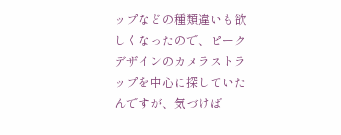ップなどの種類違いも欲しくなったので、ピークデザインのカメラストラップを中心に探していたんですが、気づけば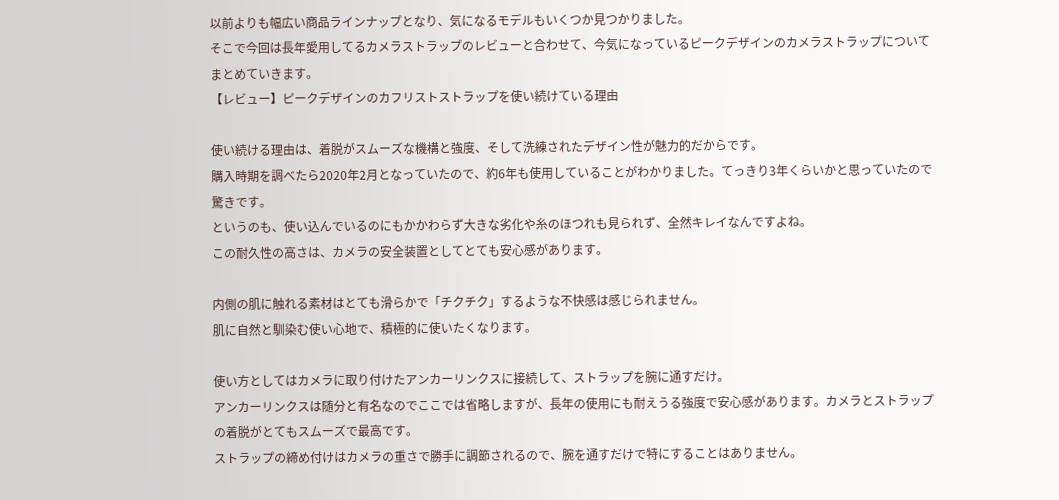以前よりも幅広い商品ラインナップとなり、気になるモデルもいくつか見つかりました。
そこで今回は長年愛用してるカメラストラップのレビューと合わせて、今気になっているピークデザインのカメラストラップについてまとめていきます。
【レビュー】ピークデザインのカフリストストラップを使い続けている理由

使い続ける理由は、着脱がスムーズな機構と強度、そして洗練されたデザイン性が魅力的だからです。
購入時期を調べたら2020年2月となっていたので、約6年も使用していることがわかりました。てっきり3年くらいかと思っていたので驚きです。
というのも、使い込んでいるのにもかかわらず大きな劣化や糸のほつれも見られず、全然キレイなんですよね。
この耐久性の高さは、カメラの安全装置としてとても安心感があります。

内側の肌に触れる素材はとても滑らかで「チクチク」するような不快感は感じられません。
肌に自然と馴染む使い心地で、積極的に使いたくなります。

使い方としてはカメラに取り付けたアンカーリンクスに接続して、ストラップを腕に通すだけ。
アンカーリンクスは随分と有名なのでここでは省略しますが、長年の使用にも耐えうる強度で安心感があります。カメラとストラップの着脱がとてもスムーズで最高です。
ストラップの締め付けはカメラの重さで勝手に調節されるので、腕を通すだけで特にすることはありません。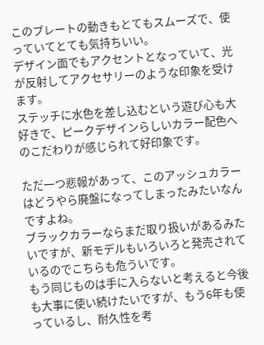このプレートの動きもとてもスムーズで、使っていてとても気持ちいい。
デザイン面でもアクセントとなっていて、光が反射してアクセサリーのような印象を受けます。
ステッチに水色を差し込むという遊び心も大好きで、ピークデザインらしいカラー配色へのこだわりが感じられて好印象です。

ただ一つ悲報があって、このアッシュカラーはどうやら廃盤になってしまったみたいなんですよね。
ブラックカラーならまだ取り扱いがあるみたいですが、新モデルもいろいろと発売されているのでこちらも危ういです。
もう同じものは手に入らないと考えると今後も大事に使い続けたいですが、もう6年も使っているし、耐久性を考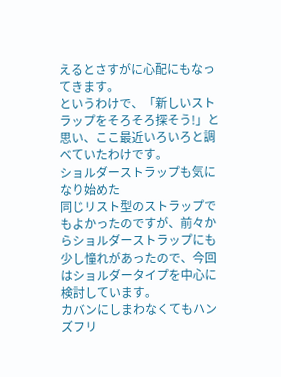えるとさすがに心配にもなってきます。
というわけで、「新しいストラップをそろそろ探そう!」と思い、ここ最近いろいろと調べていたわけです。
ショルダーストラップも気になり始めた
同じリスト型のストラップでもよかったのですが、前々からショルダーストラップにも少し憧れがあったので、今回はショルダータイプを中心に検討しています。
カバンにしまわなくてもハンズフリ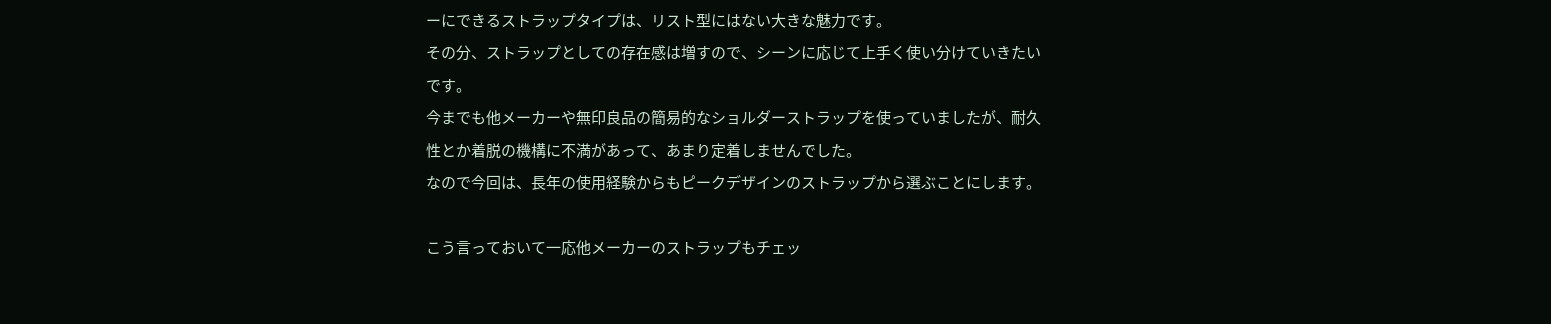ーにできるストラップタイプは、リスト型にはない大きな魅力です。
その分、ストラップとしての存在感は増すので、シーンに応じて上手く使い分けていきたいです。
今までも他メーカーや無印良品の簡易的なショルダーストラップを使っていましたが、耐久性とか着脱の機構に不満があって、あまり定着しませんでした。
なので今回は、長年の使用経験からもピークデザインのストラップから選ぶことにします。

こう言っておいて一応他メーカーのストラップもチェッ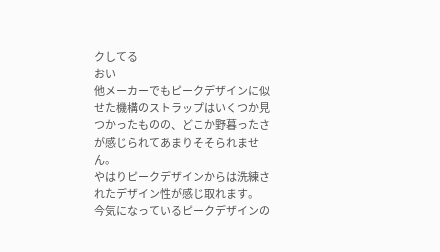クしてる
おい
他メーカーでもピークデザインに似せた機構のストラップはいくつか見つかったものの、どこか野暮ったさが感じられてあまりそそられません。
やはりピークデザインからは洗練されたデザイン性が感じ取れます。
今気になっているピークデザインの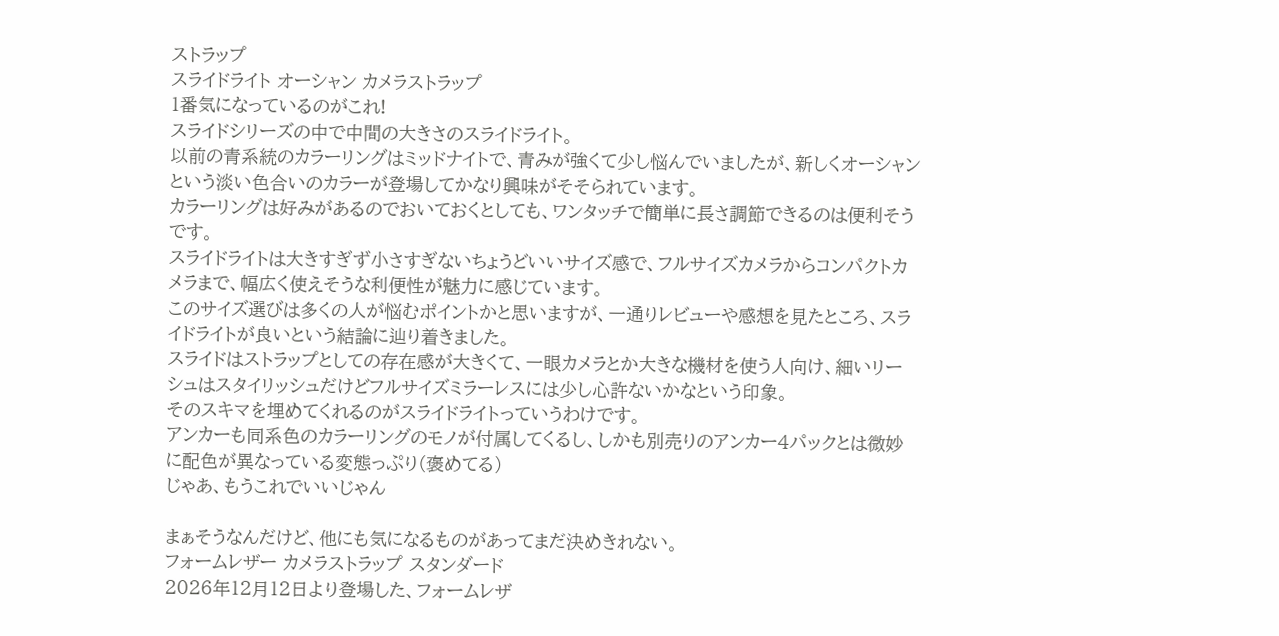ストラップ
スライドライト オーシャン カメラストラップ
1番気になっているのがこれ!
スライドシリーズの中で中間の大きさのスライドライト。
以前の青系統のカラーリングはミッドナイトで、青みが強くて少し悩んでいましたが、新しくオーシャンという淡い色合いのカラーが登場してかなり興味がそそられています。
カラーリングは好みがあるのでおいておくとしても、ワンタッチで簡単に長さ調節できるのは便利そうです。
スライドライトは大きすぎず小さすぎないちょうどいいサイズ感で、フルサイズカメラからコンパクトカメラまで、幅広く使えそうな利便性が魅力に感じています。
このサイズ選びは多くの人が悩むポイントかと思いますが、一通りレビューや感想を見たところ、スライドライトが良いという結論に辿り着きました。
スライドはストラップとしての存在感が大きくて、一眼カメラとか大きな機材を使う人向け、細いリーシュはスタイリッシュだけどフルサイズミラーレスには少し心許ないかなという印象。
そのスキマを埋めてくれるのがスライドライトっていうわけです。
アンカーも同系色のカラーリングのモノが付属してくるし、しかも別売りのアンカー4パックとは微妙に配色が異なっている変態っぷり(褒めてる)
じゃあ、もうこれでいいじゃん

まぁそうなんだけど、他にも気になるものがあってまだ決めきれない。
フォームレザー カメラストラップ スタンダード
2026年12月12日より登場した、フォームレザ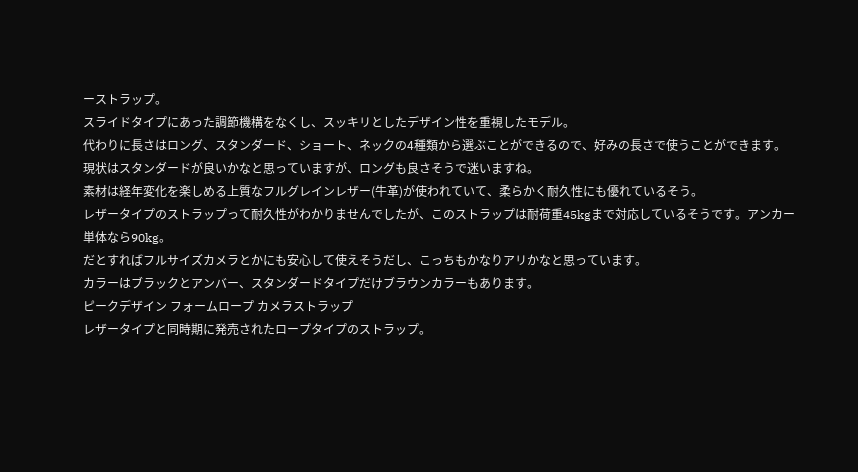ーストラップ。
スライドタイプにあった調節機構をなくし、スッキリとしたデザイン性を重視したモデル。
代わりに長さはロング、スタンダード、ショート、ネックの4種類から選ぶことができるので、好みの長さで使うことができます。
現状はスタンダードが良いかなと思っていますが、ロングも良さそうで迷いますね。
素材は経年変化を楽しめる上質なフルグレインレザー(牛革)が使われていて、柔らかく耐久性にも優れているそう。
レザータイプのストラップって耐久性がわかりませんでしたが、このストラップは耐荷重45kgまで対応しているそうです。アンカー単体なら90kg。
だとすればフルサイズカメラとかにも安心して使えそうだし、こっちもかなりアリかなと思っています。
カラーはブラックとアンバー、スタンダードタイプだけブラウンカラーもあります。
ピークデザイン フォームロープ カメラストラップ
レザータイプと同時期に発売されたロープタイプのストラップ。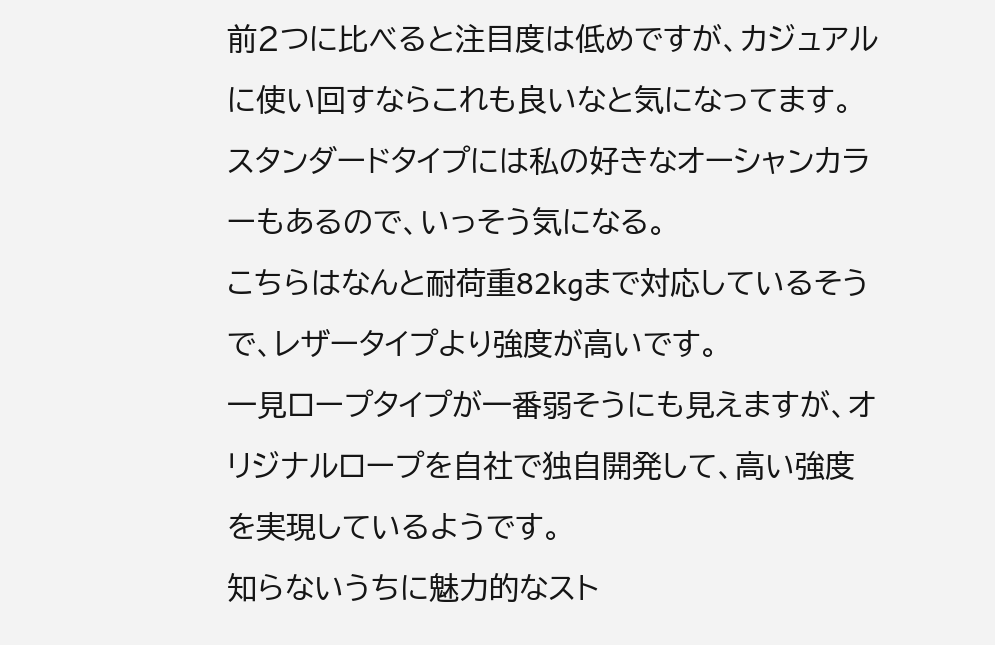前2つに比べると注目度は低めですが、カジュアルに使い回すならこれも良いなと気になってます。
スタンダードタイプには私の好きなオーシャンカラーもあるので、いっそう気になる。
こちらはなんと耐荷重82kgまで対応しているそうで、レザータイプより強度が高いです。
一見ロープタイプが一番弱そうにも見えますが、オリジナルロープを自社で独自開発して、高い強度を実現しているようです。
知らないうちに魅力的なスト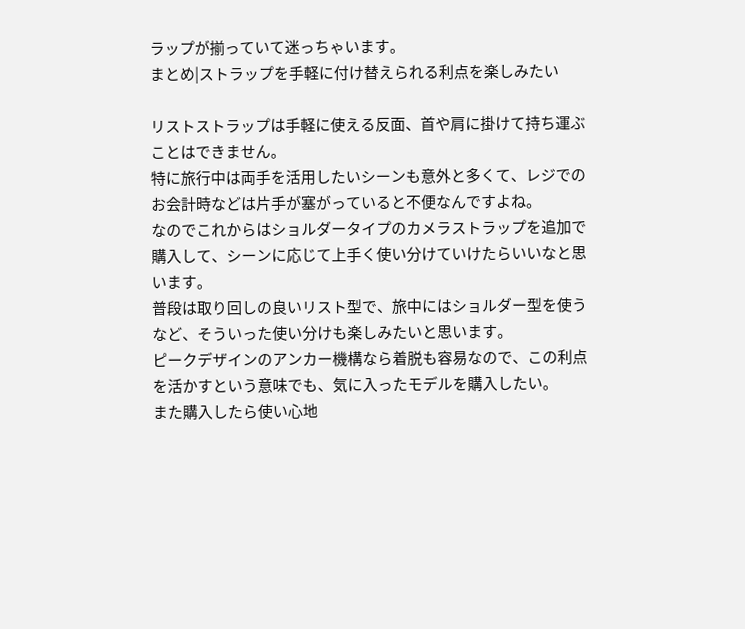ラップが揃っていて迷っちゃいます。
まとめ|ストラップを手軽に付け替えられる利点を楽しみたい

リストストラップは手軽に使える反面、首や肩に掛けて持ち運ぶことはできません。
特に旅行中は両手を活用したいシーンも意外と多くて、レジでのお会計時などは片手が塞がっていると不便なんですよね。
なのでこれからはショルダータイプのカメラストラップを追加で購入して、シーンに応じて上手く使い分けていけたらいいなと思います。
普段は取り回しの良いリスト型で、旅中にはショルダー型を使うなど、そういった使い分けも楽しみたいと思います。
ピークデザインのアンカー機構なら着脱も容易なので、この利点を活かすという意味でも、気に入ったモデルを購入したい。
また購入したら使い心地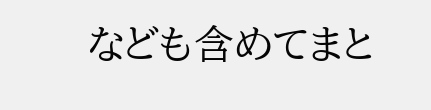なども含めてまと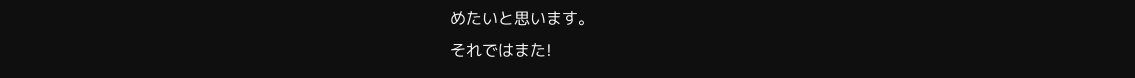めたいと思います。
それではまた!